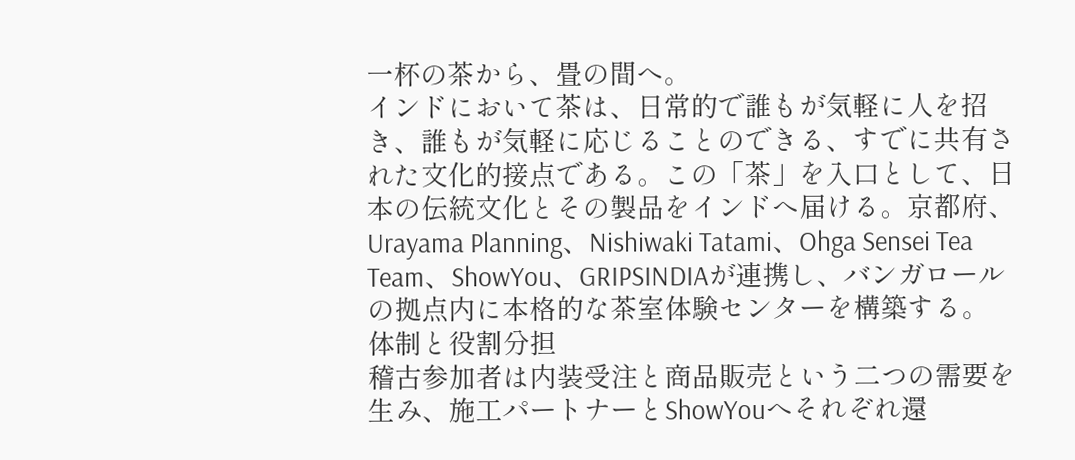一杯の茶から、畳の間へ。
インドにおいて茶は、日常的で誰もが気軽に人を招き、誰もが気軽に応じることのできる、すでに共有された文化的接点である。この「茶」を入口として、日本の伝統文化とその製品をインドへ届ける。京都府、Urayama Planning、Nishiwaki Tatami、Ohga Sensei Tea Team、ShowYou、GRIPSINDIAが連携し、バンガロールの拠点内に本格的な茶室体験センターを構築する。
体制と役割分担
稽古参加者は内装受注と商品販売という二つの需要を生み、施工パートナーとShowYouへそれぞれ還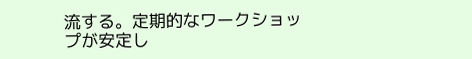流する。定期的なワークショップが安定し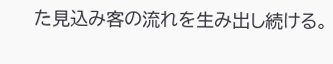た見込み客の流れを生み出し続ける。